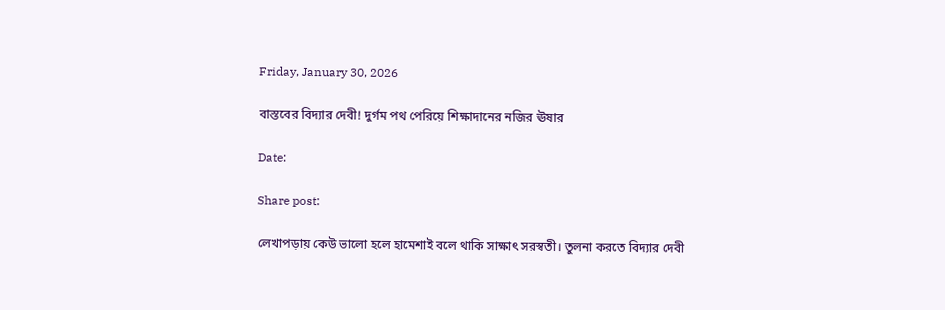Friday, January 30, 2026

বাস্তবের বিদ্যার দেবী! দুর্গম পথ পেরিয়ে শিক্ষাদানের নজির ঊষার

Date:

Share post:

লেখাপড়ায় কেউ ভালো হলে হামেশাই বলে থাকি সাক্ষাৎ সরস্বতী। তুলনা করতে বিদ্যার দেবী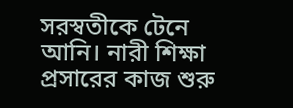সরস্বতীকে টেনে আনি। নারী শিক্ষা প্রসারের কাজ শুরু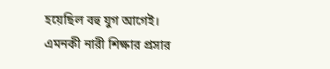হয়েছিল বহু যুগ আগেই। এমনকী নারী শিক্ষার প্রসার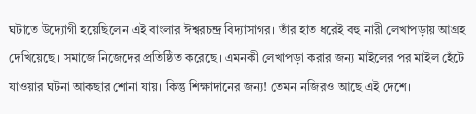ঘটাতে উদ্যোগী হয়েছিলেন এই বাংলার ঈশ্বরচন্দ্র বিদ্যাসাগর। তাঁর হাত ধরেই বহু নারী লেখাপড়ায় আগ্রহ দেখিয়েছে। সমাজে নিজেদের প্রতিষ্ঠিত করেছে। এমনকী লেখাপড়া করার জন্য মাইলের পর মাইল হেঁটে যাওয়ার ঘটনা আকছার শোনা যায়। কিন্তু শিক্ষাদানের জন্য! তেমন নজিরও আছে এই দেশে।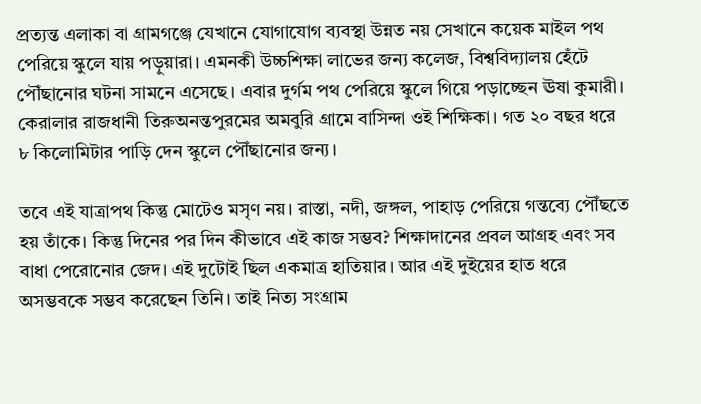প্রত্যন্ত এলাকা বা গ্রামগঞ্জে যেখানে যোগাযোগ ব্যবস্থা উন্নত নয় সেখানে কয়েক মাইল পথ পেরিয়ে স্কুলে যায় পড়ুয়ারা। এমনকী উচ্চশিক্ষা লাভের জন্য কলেজ, বিশ্ববিদ্যালয় হেঁটে পৌঁছানোর ঘটনা সামনে এসেছে। এবার দুর্গম পথ পেরিয়ে স্কুলে গিয়ে পড়াচ্ছেন ঊষা কুমারী। কেরালার রাজধানী তিরুঅনন্তপুরমের অমবুরি গ্রামে বাসিন্দা ওই শিক্ষিকা। গত ২০ বছর ধরে ৮ কিলোমিটার পাড়ি দেন স্কুলে পৌঁছানোর জন্য।

তবে এই যাত্রাপথ কিন্তু মোটেও মসৃণ নয়। রাস্তা, নদী, জঙ্গল, পাহাড় পেরিয়ে গন্তব্যে পৌঁছতে হয় তাঁকে। কিন্তু দিনের পর দিন কীভাবে এই কাজ সম্ভব? শিক্ষাদানের প্রবল আগ্রহ এবং সব বাধা পেরোনোর জেদ। এই দুটোই ছিল একমাত্র হাতিয়ার। আর এই দুইয়ের হাত ধরে অসম্ভবকে সম্ভব করেছেন তিনি। তাই নিত্য সংগ্রাম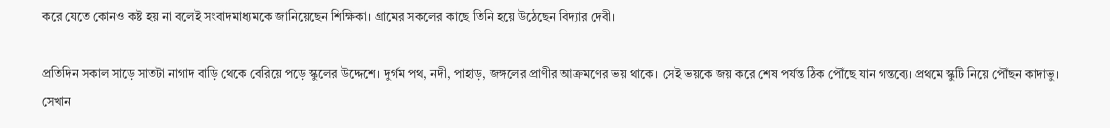করে যেতে কোনও কষ্ট হয় না বলেই সংবাদমাধ্যমকে জানিয়েছেন শিক্ষিকা। গ্রামের সকলের কাছে তিনি হয়ে উঠেছেন বিদ্যার দেবী।

প্রতিদিন সকাল সাড়ে সাতটা নাগাদ বাড়ি থেকে বেরিয়ে পড়ে স্কুলের উদ্দেশে। দুর্গম পথ, নদী, পাহাড়, জঙ্গলের প্রাণীর আক্রমণের ভয় থাকে। সেই ভয়কে জয় করে শেষ পর্যন্ত ঠিক পৌঁছে যান গন্তব্যে। প্রথমে স্কুটি নিয়ে পৌঁছন কাদাভু। সেখান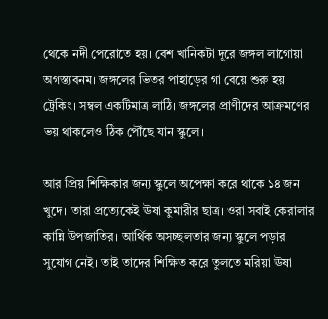থেকে নদী পেরোতে হয়। বেশ খানিকটা দূরে জঙ্গল লাগোয়া অগস্ত্যবনম। জঙ্গলের ভিতর পাহাড়ের গা বেয়ে শুরু হয় ট্রেকিং। সম্বল একটিমাত্র লাঠি। জঙ্গলের প্রাণীদের আক্রমণের ভয় থাকলেও ঠিক পৌঁছে যান স্কুলে।

আর প্রিয় শিক্ষিকার জন্য স্কুলে অপেক্ষা করে থাকে ১৪ জন খুদে। তারা প্রত্যেকেই ঊষা কুমারীর ছাত্র। ওরা সবাই কেরালার কান্নি উপজাতির। আর্থিক অসচ্ছলতার জন্য স্কুলে পড়ার সুযোগ নেই। তাই তাদের শিক্ষিত করে তুলতে মরিয়া ঊষা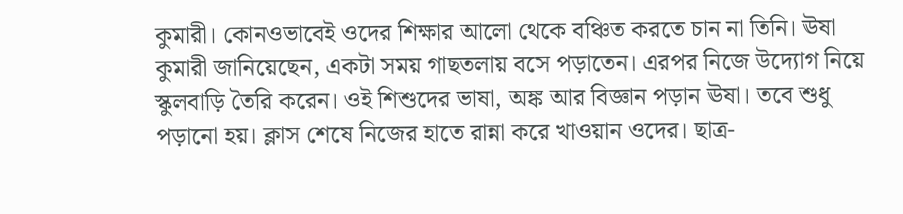কুমারী। কোনওভাবেই ওদের শিক্ষার আলো থেকে বঞ্চিত করতে চান না তিনি। ঊষা কুমারী জানিয়েছেন, একটা সময় গাছতলায় বসে পড়াতেন। এরপর নিজে উদ্যোগ নিয়ে স্কুলবাড়ি তৈরি করেন। ওই শিশুদের ভাষা, অঙ্ক আর বিজ্ঞান পড়ান ঊষা। তবে শুধু পড়ানো হয়। ক্লাস শেষে নিজের হাতে রান্না করে খাওয়ান ওদের। ছাত্র-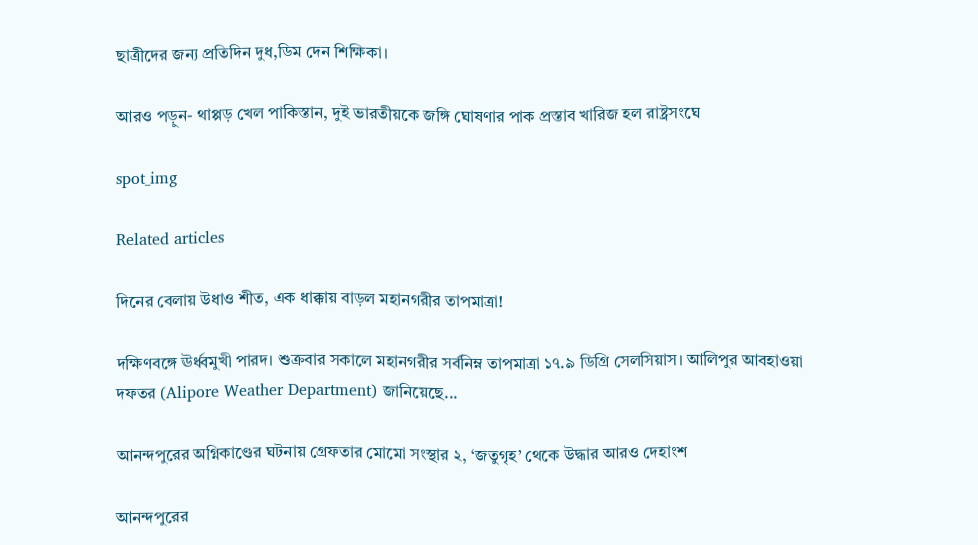ছাত্রীদের জন্য প্রতিদিন দুধ,ডিম দেন শিক্ষিকা।

আরও পড়ুন- থাপ্পড় খেল পাকিস্তান, দুই ভারতীয়কে জঙ্গি ঘোষণার পাক প্রস্তাব খারিজ হল রাষ্ট্রসংঘে

spot_img

Related articles

দিনের বেলায় উধাও শীত, এক ধাক্কায় বাড়ল মহানগরীর তাপমাত্রা!

দক্ষিণবঙ্গে ঊর্ধ্বমুখী পারদ। শুক্রবার সকালে মহানগরীর সর্বনিম্ন তাপমাত্রা ১৭.৯ ডিগ্রি সেলসিয়াস। আলিপুর আবহাওয়া দফতর (Alipore Weather Department) জানিয়েছে...

আনন্দপুরের অগ্নিকাণ্ডের ঘটনায় গ্রেফতার মোমো সংস্থার ২, ‘জতুগৃহ’ থেকে উদ্ধার আরও দেহাংশ

আনন্দপুরের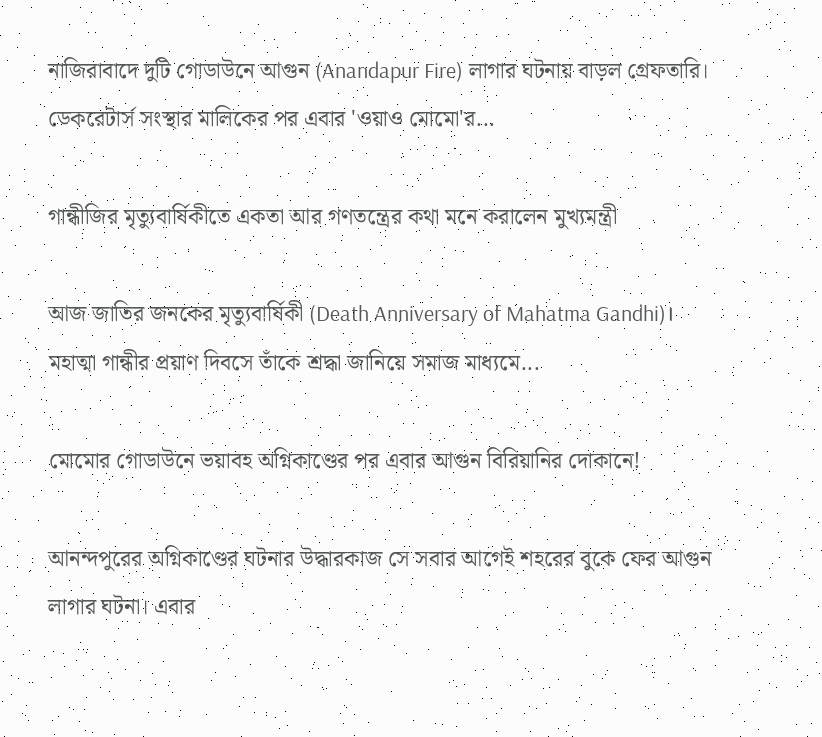নাজিরাবাদে দুটি গোডাউনে আগুন (Anandapur Fire) লাগার ঘটনায় বাড়ল গ্রেফতারি। ডেকরেটার্স সংস্থার মালিকের পর এবার 'ওয়াও মোমো'র...

গান্ধীজির মৃত্যুবার্ষিকীতে একতা আর গণতন্ত্রের কথা মনে করালেন মুখ্যমন্ত্রী

আজ জাতির জনকের মৃত্যুবার্ষিকী (Death Anniversary of Mahatma Gandhi)। মহাত্মা গান্ধীর প্রয়াণ দিবসে তাঁকে শ্রদ্ধা জানিয়ে সমাজ মাধ্যমে...

মোমোর গোডাউনে ভয়াবহ অগ্নিকাণ্ডের পর এবার আগুন বিরিয়ানির দোকানে!

আনন্দপুরের অগ্নিকাণ্ডের ঘটনার উদ্ধারকাজ সে সবার আগেই শহরের বুকে ফের আগুন লাগার ঘটনা। এবার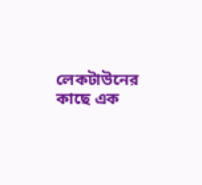লেকটাউনের কাছে এক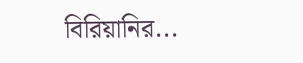বিরিয়ানির...